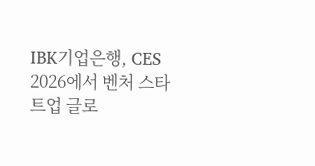IBK기업은행, CES 2026에서 벤처 스타트업 글로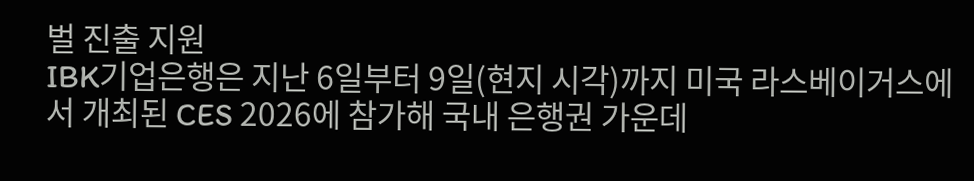벌 진출 지원
IBK기업은행은 지난 6일부터 9일(현지 시각)까지 미국 라스베이거스에서 개최된 CES 2026에 참가해 국내 은행권 가운데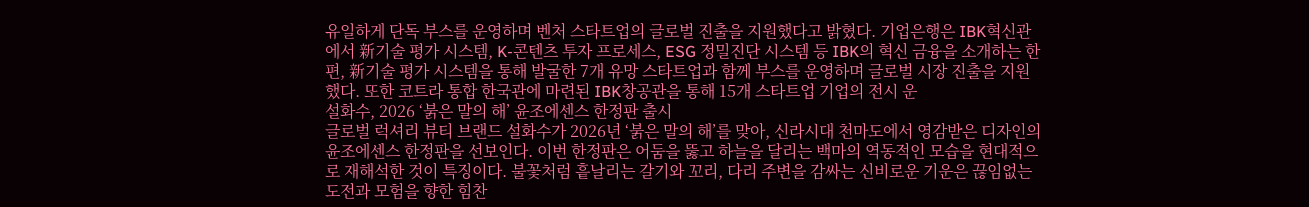유일하게 단독 부스를 운영하며 벤처 스타트업의 글로벌 진출을 지원했다고 밝혔다. 기업은행은 IBK혁신관에서 新기술 평가 시스템, K-콘텐츠 투자 프로세스, ESG 정밀진단 시스템 등 IBK의 혁신 금융을 소개하는 한편, 新기술 평가 시스템을 통해 발굴한 7개 유망 스타트업과 함께 부스를 운영하며 글로벌 시장 진출을 지원했다. 또한 코트라 통합 한국관에 마련된 IBK창공관을 통해 15개 스타트업 기업의 전시 운
설화수, 2026 ‘붉은 말의 해’ 윤조에센스 한정판 출시
글로벌 럭셔리 뷰티 브랜드 설화수가 2026년 ‘붉은 말의 해’를 맞아, 신라시대 천마도에서 영감받은 디자인의 윤조에센스 한정판을 선보인다. 이번 한정판은 어둠을 뚫고 하늘을 달리는 백마의 역동적인 모습을 현대적으로 재해석한 것이 특징이다. 불꽃처럼 흩날리는 갈기와 꼬리, 다리 주변을 감싸는 신비로운 기운은 끊임없는 도전과 모험을 향한 힘찬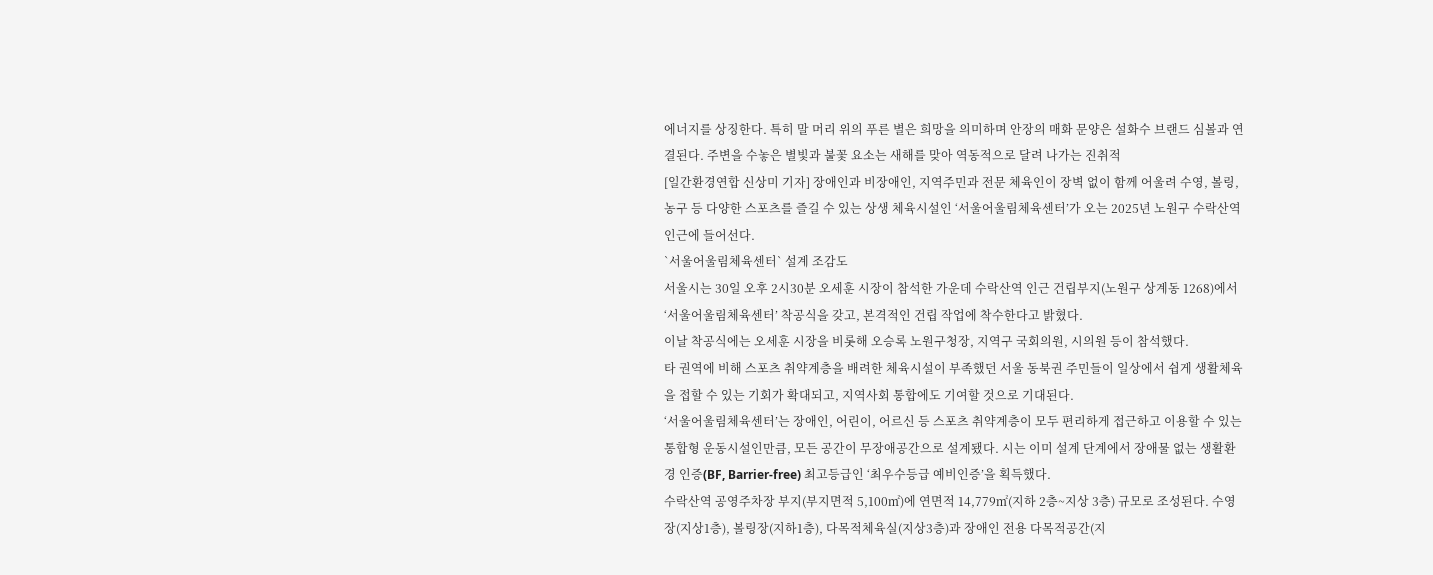에너지를 상징한다. 특히 말 머리 위의 푸른 별은 희망을 의미하며 안장의 매화 문양은 설화수 브랜드 심볼과 연결된다. 주변을 수놓은 별빛과 불꽃 요소는 새해를 맞아 역동적으로 달려 나가는 진취적
[일간환경연합 신상미 기자] 장애인과 비장애인, 지역주민과 전문 체육인이 장벽 없이 함께 어울려 수영, 볼링, 농구 등 다양한 스포츠를 즐길 수 있는 상생 체육시설인 ‘서울어울림체육센터’가 오는 2025년 노원구 수락산역 인근에 들어선다.
`서울어울림체육센터` 설계 조감도
서울시는 30일 오후 2시30분 오세훈 시장이 참석한 가운데 수락산역 인근 건립부지(노원구 상계동 1268)에서 ‘서울어울림체육센터’ 착공식을 갖고, 본격적인 건립 작업에 착수한다고 밝혔다.
이날 착공식에는 오세훈 시장을 비롯해 오승록 노원구청장, 지역구 국회의원, 시의원 등이 참석했다.
타 권역에 비해 스포츠 취약계층을 배려한 체육시설이 부족했던 서울 동북권 주민들이 일상에서 쉽게 생활체육을 접할 수 있는 기회가 확대되고, 지역사회 통합에도 기여할 것으로 기대된다.
‘서울어울림체육센터’는 장애인, 어린이, 어르신 등 스포츠 취약계층이 모두 편리하게 접근하고 이용할 수 있는 통합형 운동시설인만큼, 모든 공간이 무장애공간으로 설계됐다. 시는 이미 설계 단계에서 장애물 없는 생활환경 인증(BF, Barrier-free) 최고등급인 ‘최우수등급 예비인증’을 획득했다.
수락산역 공영주차장 부지(부지면적 5,100㎡)에 연면적 14,779㎡(지하 2층~지상 3층) 규모로 조성된다. 수영장(지상1층), 볼링장(지하1층), 다목적체육실(지상3층)과 장애인 전용 다목적공간(지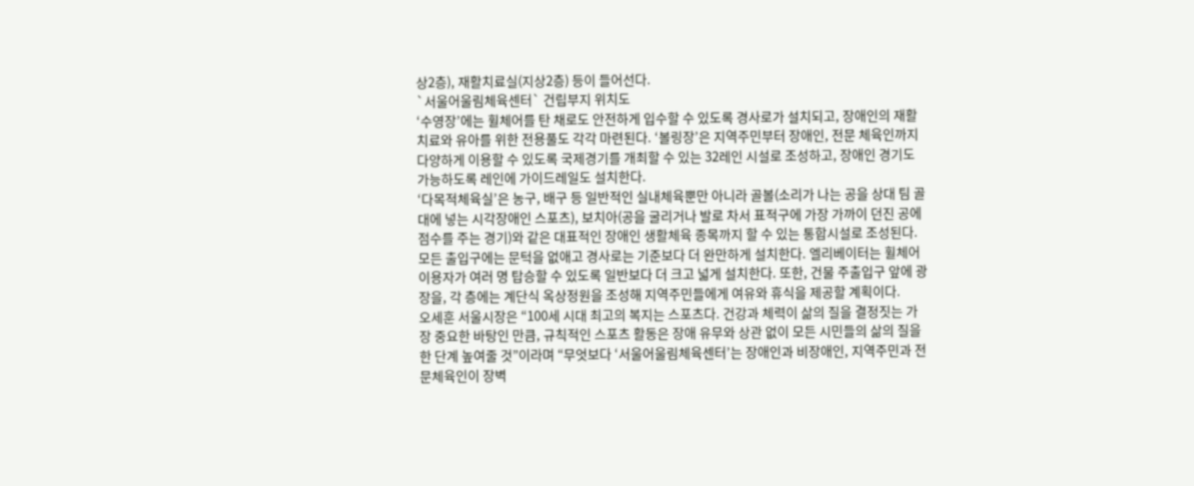상2층), 재활치료실(지상2층) 등이 들어선다.
`서울어울림체육센터` 건립부지 위치도
‘수영장’에는 휠체어를 탄 채로도 안전하게 입수할 수 있도록 경사로가 설치되고, 장애인의 재활치료와 유아를 위한 전용풀도 각각 마련된다. ‘볼링장’은 지역주민부터 장애인, 전문 체육인까지 다양하게 이용할 수 있도록 국제경기를 개최할 수 있는 32레인 시설로 조성하고, 장애인 경기도 가능하도록 레인에 가이드레일도 설치한다.
‘다목적체육실’은 농구, 배구 등 일반적인 실내체육뿐만 아니라 골볼(소리가 나는 공을 상대 팀 골대에 넣는 시각장애인 스포츠), 보치아(공을 굴리거나 발로 차서 표적구에 가장 가까이 던진 공에 점수를 주는 경기)와 같은 대표적인 장애인 생활체육 종목까지 할 수 있는 통합시설로 조성된다.
모든 출입구에는 문턱을 없애고 경사로는 기준보다 더 완만하게 설치한다. 엘리베이터는 휠체어 이용자가 여러 명 탑승할 수 있도록 일반보다 더 크고 넓게 설치한다. 또한, 건물 주출입구 앞에 광장을, 각 층에는 계단식 옥상정원을 조성해 지역주민들에게 여유와 휴식을 제공할 계획이다.
오세훈 서울시장은 “100세 시대 최고의 복지는 스포츠다. 건강과 체력이 삶의 질을 결정짓는 가장 중요한 바탕인 만큼, 규칙적인 스포츠 활동은 장애 유무와 상관 없이 모든 시민들의 삶의 질을 한 단계 높여줄 것”이라며 “무엇보다 ‘서울어울림체육센터’는 장애인과 비장애인, 지역주민과 전문체육인이 장벽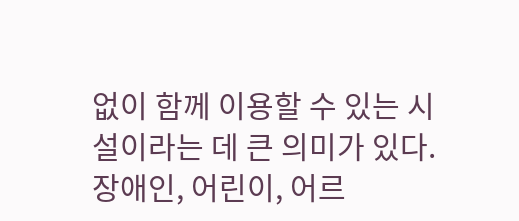없이 함께 이용할 수 있는 시설이라는 데 큰 의미가 있다. 장애인, 어린이, 어르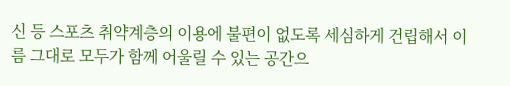신 등 스포츠 취약계층의 이용에 불편이 없도록 세심하게 건립해서 이름 그대로 모두가 함께 어울릴 수 있는 공간으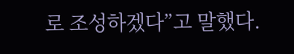로 조성하겠다”고 말했다.